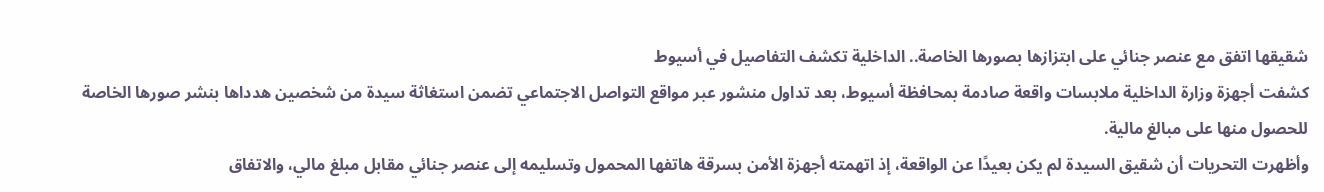شقيقها اتفق مع عنصر جنائي على ابتزازها بصورها الخاصة.. الداخلية تكشف التفاصيل في أسيوط
كشفت أجهزة وزارة الداخلية ملابسات واقعة صادمة بمحافظة أسيوط، بعد تداول منشور عبر مواقع التواصل الاجتماعي تضمن استغاثة سيدة من شخصين هدداها بنشر صورها الخاصة للحصول منها على مبالغ مالية.
وأظهرت التحريات أن شقيق السيدة لم يكن بعيدًا عن الواقعة، إذ اتهمته أجهزة الأمن بسرقة هاتفها المحمول وتسليمه إلى عنصر جنائي مقابل مبلغ مالي، والاتفاق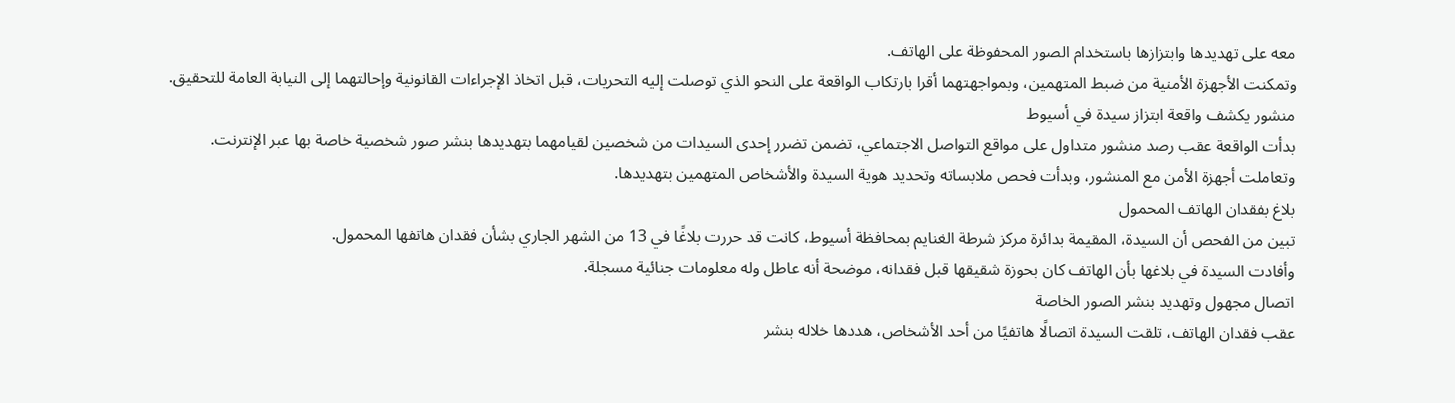معه على تهديدها وابتزازها باستخدام الصور المحفوظة على الهاتف.
وتمكنت الأجهزة الأمنية من ضبط المتهمين، وبمواجهتهما أقرا بارتكاب الواقعة على النحو الذي توصلت إليه التحريات، قبل اتخاذ الإجراءات القانونية وإحالتهما إلى النيابة العامة للتحقيق.
منشور يكشف واقعة ابتزاز سيدة في أسيوط
بدأت الواقعة عقب رصد منشور متداول على مواقع التواصل الاجتماعي، تضمن تضرر إحدى السيدات من شخصين لقيامهما بتهديدها بنشر صور شخصية خاصة بها عبر الإنترنت.
وتعاملت أجهزة الأمن مع المنشور، وبدأت فحص ملابساته وتحديد هوية السيدة والأشخاص المتهمين بتهديدها.
بلاغ بفقدان الهاتف المحمول
تبين من الفحص أن السيدة، المقيمة بدائرة مركز شرطة الغنايم بمحافظة أسيوط، كانت قد حررت بلاغًا في 13 من الشهر الجاري بشأن فقدان هاتفها المحمول.
وأفادت السيدة في بلاغها بأن الهاتف كان بحوزة شقيقها قبل فقدانه، موضحة أنه عاطل وله معلومات جنائية مسجلة.
اتصال مجهول وتهديد بنشر الصور الخاصة
عقب فقدان الهاتف، تلقت السيدة اتصالًا هاتفيًا من أحد الأشخاص، هددها خلاله بنشر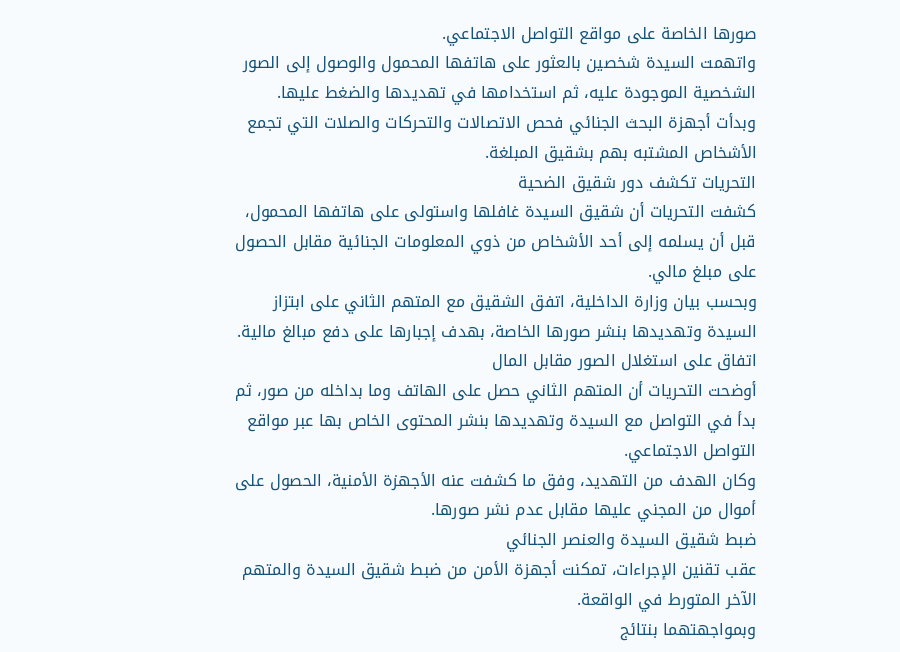صورها الخاصة على مواقع التواصل الاجتماعي.
واتهمت السيدة شخصين بالعثور على هاتفها المحمول والوصول إلى الصور الشخصية الموجودة عليه، ثم استخدامها في تهديدها والضغط عليها.
وبدأت أجهزة البحث الجنائي فحص الاتصالات والتحركات والصلات التي تجمع الأشخاص المشتبه بهم بشقيق المبلغة.
التحريات تكشف دور شقيق الضحية
كشفت التحريات أن شقيق السيدة غافلها واستولى على هاتفها المحمول، قبل أن يسلمه إلى أحد الأشخاص من ذوي المعلومات الجنائية مقابل الحصول على مبلغ مالي.
وبحسب بيان وزارة الداخلية، اتفق الشقيق مع المتهم الثاني على ابتزاز السيدة وتهديدها بنشر صورها الخاصة، بهدف إجبارها على دفع مبالغ مالية.
اتفاق على استغلال الصور مقابل المال
أوضحت التحريات أن المتهم الثاني حصل على الهاتف وما بداخله من صور، ثم بدأ في التواصل مع السيدة وتهديدها بنشر المحتوى الخاص بها عبر مواقع التواصل الاجتماعي.
وكان الهدف من التهديد، وفق ما كشفت عنه الأجهزة الأمنية، الحصول على أموال من المجني عليها مقابل عدم نشر صورها.
ضبط شقيق السيدة والعنصر الجنائي
عقب تقنين الإجراءات، تمكنت أجهزة الأمن من ضبط شقيق السيدة والمتهم الآخر المتورط في الواقعة.
وبمواجهتهما بنتائج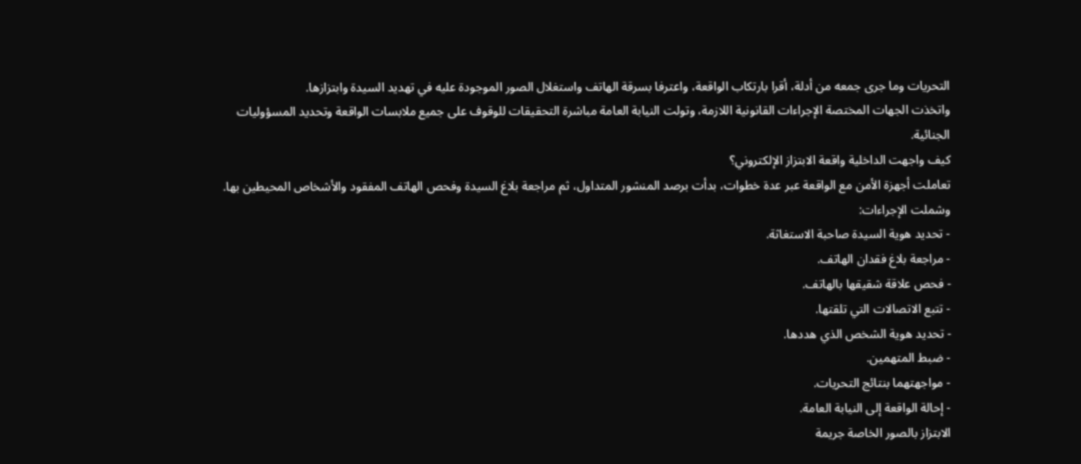التحريات وما جرى جمعه من أدلة، أقرا بارتكاب الواقعة، واعترفا بسرقة الهاتف واستغلال الصور الموجودة عليه في تهديد السيدة وابتزازها.
واتخذت الجهات المختصة الإجراءات القانونية اللازمة، وتولت النيابة العامة مباشرة التحقيقات للوقوف على جميع ملابسات الواقعة وتحديد المسؤوليات الجنائية.
كيف واجهت الداخلية واقعة الابتزاز الإلكتروني؟
تعاملت أجهزة الأمن مع الواقعة عبر عدة خطوات، بدأت برصد المنشور المتداول، ثم مراجعة بلاغ السيدة وفحص الهاتف المفقود والأشخاص المحيطين بها.
وشملت الإجراءات:
- تحديد هوية السيدة صاحبة الاستغاثة.
- مراجعة بلاغ فقدان الهاتف.
- فحص علاقة شقيقها بالهاتف.
- تتبع الاتصالات التي تلقتها.
- تحديد هوية الشخص الذي هددها.
- ضبط المتهمين.
- مواجهتهما بنتائج التحريات.
- إحالة الواقعة إلى النيابة العامة.
الابتزاز بالصور الخاصة جريمة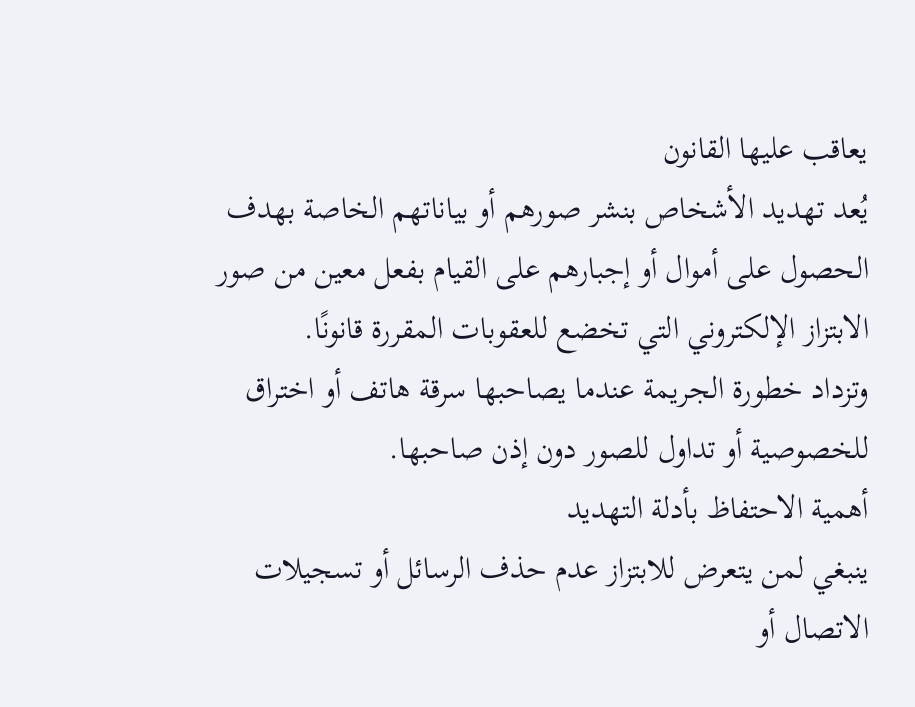يعاقب عليها القانون
يُعد تهديد الأشخاص بنشر صورهم أو بياناتهم الخاصة بهدف الحصول على أموال أو إجبارهم على القيام بفعل معين من صور الابتزاز الإلكتروني التي تخضع للعقوبات المقررة قانونًا.
وتزداد خطورة الجريمة عندما يصاحبها سرقة هاتف أو اختراق للخصوصية أو تداول للصور دون إذن صاحبها.
أهمية الاحتفاظ بأدلة التهديد
ينبغي لمن يتعرض للابتزاز عدم حذف الرسائل أو تسجيلات الاتصال أو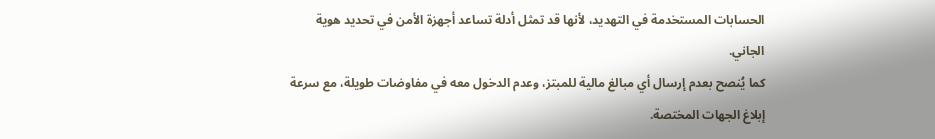الحسابات المستخدمة في التهديد، لأنها قد تمثل أدلة تساعد أجهزة الأمن في تحديد هوية الجاني.
كما يُنصح بعدم إرسال أي مبالغ مالية للمبتز، وعدم الدخول معه في مفاوضات طويلة، مع سرعة إبلاغ الجهات المختصة.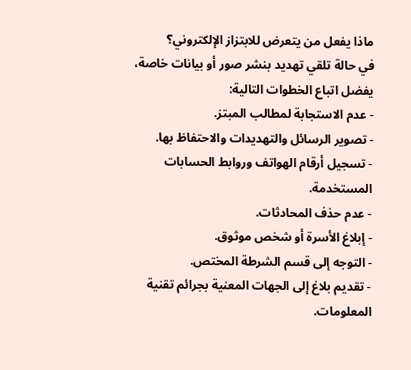ماذا يفعل من يتعرض للابتزاز الإلكتروني؟
في حالة تلقي تهديد بنشر صور أو بيانات خاصة، يفضل اتباع الخطوات التالية:
- عدم الاستجابة لمطالب المبتز.
- تصوير الرسائل والتهديدات والاحتفاظ بها.
- تسجيل أرقام الهواتف وروابط الحسابات المستخدمة.
- عدم حذف المحادثات.
- إبلاغ الأسرة أو شخص موثوق.
- التوجه إلى قسم الشرطة المختص.
- تقديم بلاغ إلى الجهات المعنية بجرائم تقنية المعلومات.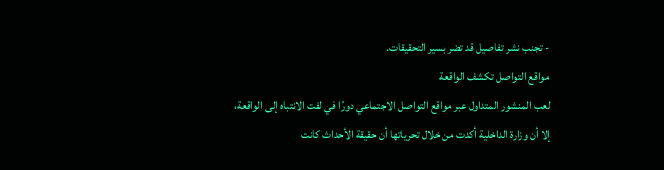- تجنب نشر تفاصيل قد تضر بسير التحقيقات.
مواقع التواصل تكشف الواقعة
لعب المنشور المتداول عبر مواقع التواصل الاجتماعي دورًا في لفت الانتباه إلى الواقعة، إلا أن وزارة الداخلية أكدت من خلال تحرياتها أن حقيقة الأحداث كانت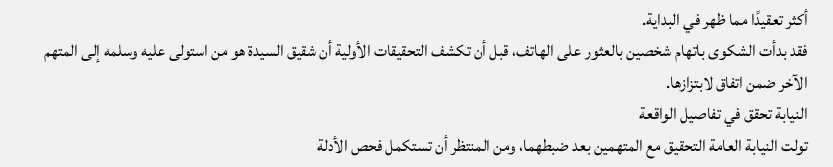أكثر تعقيدًا مما ظهر في البداية.
فقد بدأت الشكوى باتهام شخصين بالعثور على الهاتف، قبل أن تكشف التحقيقات الأولية أن شقيق السيدة هو من استولى عليه وسلمه إلى المتهم الآخر ضمن اتفاق لابتزازها.
النيابة تحقق في تفاصيل الواقعة
تولت النيابة العامة التحقيق مع المتهمين بعد ضبطهما، ومن المنتظر أن تستكمل فحص الأدلة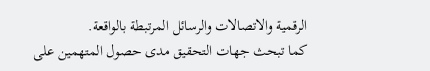الرقمية والاتصالات والرسائل المرتبطة بالواقعة.
كما تبحث جهات التحقيق مدى حصول المتهمين على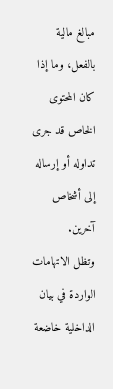مبالغ مالية بالفعل، وما إذا كان المحتوى الخاص قد جرى تداوله أو إرساله إلى أشخاص آخرين.
وتظل الاتهامات الواردة في بيان الداخلية خاضعة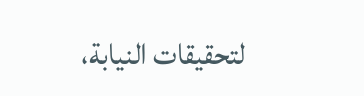لتحقيقات النيابة،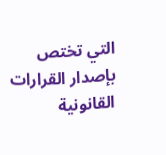التي تختص بإصدار القرارات القانونية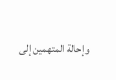وإحالة المتهمين إلى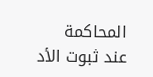المحاكمة عند ثبوت الأد